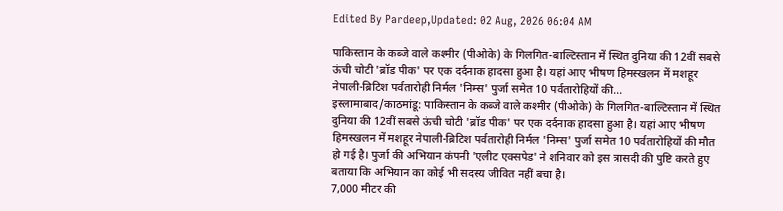Edited By Pardeep,Updated: 02 Aug, 2026 06:04 AM

पाकिस्तान के कब्जे वाले कश्मीर (पीओके) के गिलगित-बाल्टिस्तान में स्थित दुनिया की 12वीं सबसे ऊंची चोटी 'ब्रॉड पीक' पर एक दर्दनाक हादसा हुआ है। यहां आए भीषण हिमस्खलन में मशहूर नेपाली-ब्रिटिश पर्वतारोही निर्मल 'निम्स' पुर्जा समेत 10 पर्वतारोहियों की...
इस्लामाबाद/काठमांडू: पाकिस्तान के कब्जे वाले कश्मीर (पीओके) के गिलगित-बाल्टिस्तान में स्थित दुनिया की 12वीं सबसे ऊंची चोटी 'ब्रॉड पीक' पर एक दर्दनाक हादसा हुआ है। यहां आए भीषण हिमस्खलन में मशहूर नेपाली-ब्रिटिश पर्वतारोही निर्मल 'निम्स' पुर्जा समेत 10 पर्वतारोहियों की मौत हो गई है। पुर्जा की अभियान कंपनी 'एलीट एक्सपेड' ने शनिवार को इस त्रासदी की पुष्टि करते हुए बताया कि अभियान का कोई भी सदस्य जीवित नहीं बचा है।
7,000 मीटर की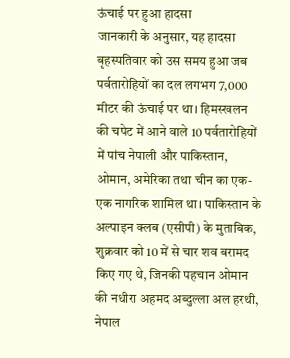ऊंचाई पर हुआ हादसा
जानकारी के अनुसार, यह हादसा बृहस्पतिवार को उस समय हुआ जब पर्वतारोहियों का दल लगभग 7,000 मीटर की ऊंचाई पर था। हिमस्खलन की चपेट में आने वाले 10 पर्वतारोहियों में पांच नेपाली और पाकिस्तान, ओमान, अमेरिका तथा चीन का एक-एक नागरिक शामिल था। पाकिस्तान के अल्पाइन क्लब (एसीपी) के मुताबिक, शुक्रवार को 10 में से चार शव बरामद किए गए थे, जिनकी पहचान ओमान की नधीरा अहमद अब्दुल्ला अल हरथी, नेपाल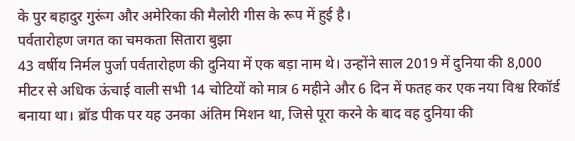के पुर बहादुर गुरूंग और अमेरिका की मैलोरी गीस के रूप में हुई है।
पर्वतारोहण जगत का चमकता सितारा बुझा
43 वर्षीय निर्मल पुर्जा पर्वतारोहण की दुनिया में एक बड़ा नाम थे। उन्होंने साल 2019 में दुनिया की 8,000 मीटर से अधिक ऊंचाई वाली सभी 14 चोटियों को मात्र 6 महीने और 6 दिन में फतह कर एक नया विश्व रिकॉर्ड बनाया था। ब्रॉड पीक पर यह उनका अंतिम मिशन था, जिसे पूरा करने के बाद वह दुनिया की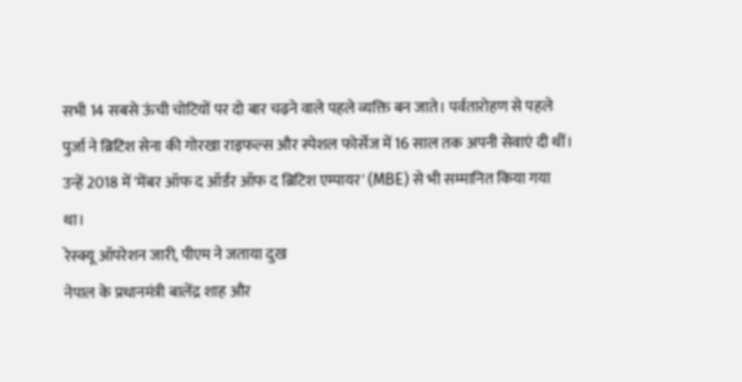सभी 14 सबसे ऊंची चोटियों पर दो बार चढ़ने वाले पहले व्यक्ति बन जाते। पर्वतारोहण से पहले पुर्जा ने ब्रिटिश सेना की गोरखा राइफल्स और स्पेशल फोर्सेज में 16 साल तक अपनी सेवाएं दी थीं। उन्हें 2018 में 'मेंबर ऑफ द ऑर्डर ऑफ द ब्रिटिश एम्पायर' (MBE) से भी सम्मानित किया गया था।
रेस्क्यू ऑपरेशन जारी, पीएम ने जताया दुख
नेपाल के प्रधानमंत्री बालेंद्र शाह और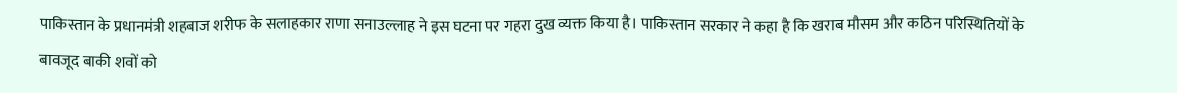पाकिस्तान के प्रधानमंत्री शहबाज शरीफ के सलाहकार राणा सनाउल्लाह ने इस घटना पर गहरा दुख व्यक्त किया है। पाकिस्तान सरकार ने कहा है कि खराब मौसम और कठिन परिस्थितियों के बावजूद बाकी शवों को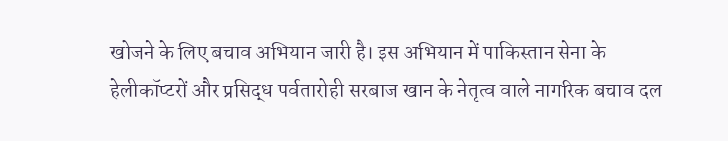खोजने के लिए बचाव अभियान जारी है। इस अभियान में पाकिस्तान सेना के हेलीकॉप्टरों और प्रसिद्ध पर्वतारोही सरबाज खान के नेतृत्व वाले नागरिक बचाव दल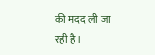की मदद ली जा रही है।